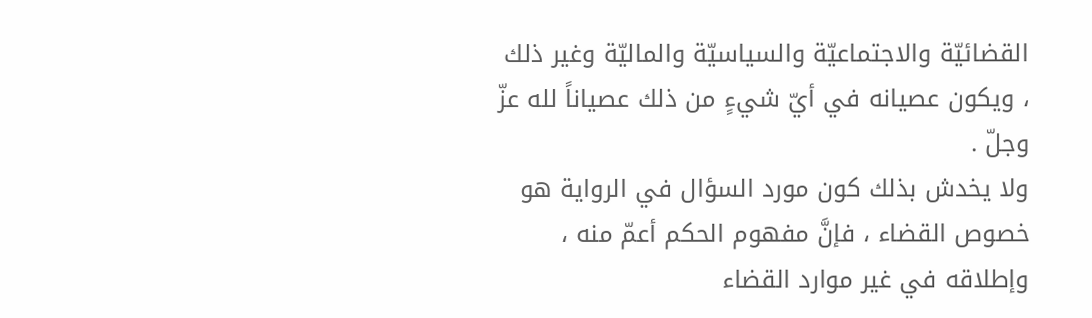القضائيّة والاجتماعيّة والسياسيّة والماليّة وغير ذلك ، ويكون عصيانه في أيّ شيءٍ من ذلك عصياناً لله عزّ وجلّ .
ولا يخدش بذلك كون مورد السؤال في الرواية هو خصوص القضاء ، فإنَّ مفهوم الحكم أعمّ منه ، وإطلاقه في غير موارد القضاء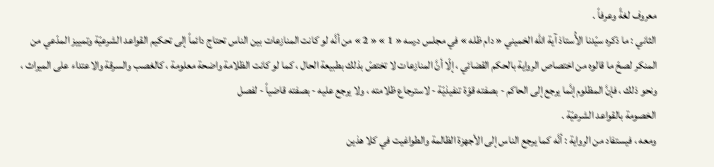معروف لغةً وعرفاً .
الثاني : ما ذكره سيّدنا الأُستاذ آية الله الخميني « دام ظله » في مجلس درسه « 1 » « 2 » من أنَّه لو كانت المنازعات بين الناس تحتاج دائماً إلى تحكيم القواعد الشرعيّة وتمييز المدّعي من المنكر لصحّ ما قالوه من اختصاص الرواية بالحكم القضائي ، إلّا أنَّ المنازعات لا تختصّ بذلك بطبيعة الحال ، كما لو كانت الظلامة واضحة معلومة ، كالغصب والسرقة والاعتداء على الميراث ، ونحو ذلك ، فإنَّ المظلوم إنَّما يرجع إلى الحاكم - بصفته قوّة تنفيذيّة - لاسترجاع ظلامته ، ولا يرجع عليه - بصفته قاضياً - لفصل
الخصومة بالقواعد الشرعيّة .
ومعه ، فيستفاد من الرواية : أنَّه كما يرجع الناس إلى الأجهزة الظالمة والطواغيت في كلا هذين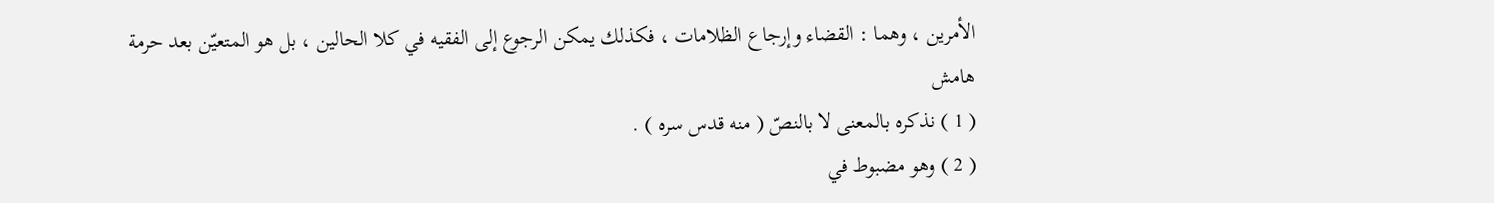الأمرين ، وهما : القضاء وإرجاع الظلامات ، فكذلك يمكن الرجوع إلى الفقيه في كلا الحالين ، بل هو المتعيّن بعد حرمة
هامش
( 1 ) نذكره بالمعنى لا بالنصّ ( منه قدس سره ) .
( 2 ) وهو مضبوط في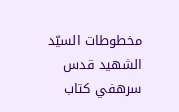مخطوطات السيّد الشهيد قدس سرهفي كتاب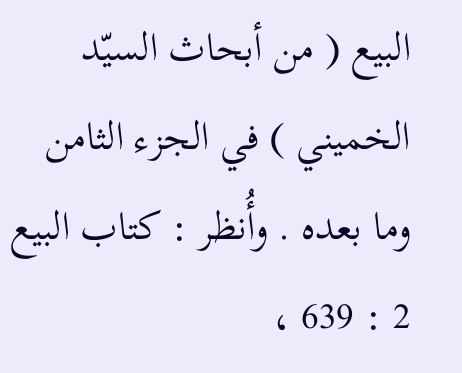البيع ( من أبحاث السيّد الخميني ) في الجزء الثامن وما بعده . وأُنظر : كتاب البيع 2 : 639 ،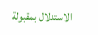الاستدلال بمقبولة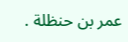عمر بن حنظلة .